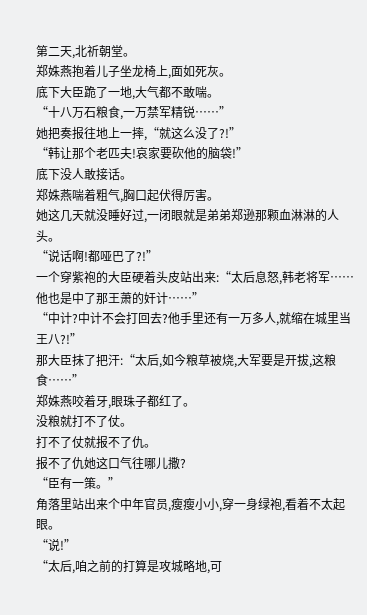第二天,北祈朝堂。
郑姝燕抱着儿子坐龙椅上,面如死灰。
底下大臣跪了一地,大气都不敢喘。
“十八万石粮食,一万禁军精锐……”
她把奏报往地上一摔,“就这么没了?!”
“韩让那个老匹夫!哀家要砍他的脑袋!”
底下没人敢接话。
郑姝燕喘着粗气,胸口起伏得厉害。
她这几天就没睡好过,一闭眼就是弟弟郑逊那颗血淋淋的人头。
“说话啊!都哑巴了?!”
一个穿紫袍的大臣硬着头皮站出来:“太后息怒,韩老将军……他也是中了那王萧的奸计……”
“中计?中计不会打回去?他手里还有一万多人,就缩在城里当王八?!”
那大臣抹了把汗:“太后,如今粮草被烧,大军要是开拔,这粮食……”
郑姝燕咬着牙,眼珠子都红了。
没粮就打不了仗。
打不了仗就报不了仇。
报不了仇她这口气往哪儿撒?
“臣有一策。”
角落里站出来个中年官员,瘦瘦小小,穿一身绿袍,看着不太起眼。
“说!”
“太后,咱之前的打算是攻城略地,可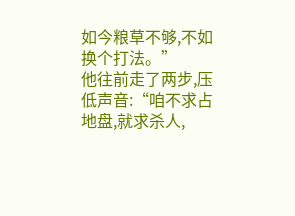如今粮草不够,不如换个打法。”
他往前走了两步,压低声音:“咱不求占地盘,就求杀人,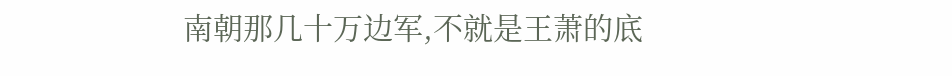南朝那几十万边军,不就是王萧的底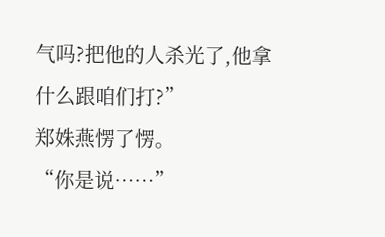气吗?把他的人杀光了,他拿什么跟咱们打?”
郑姝燕愣了愣。
“你是说……”